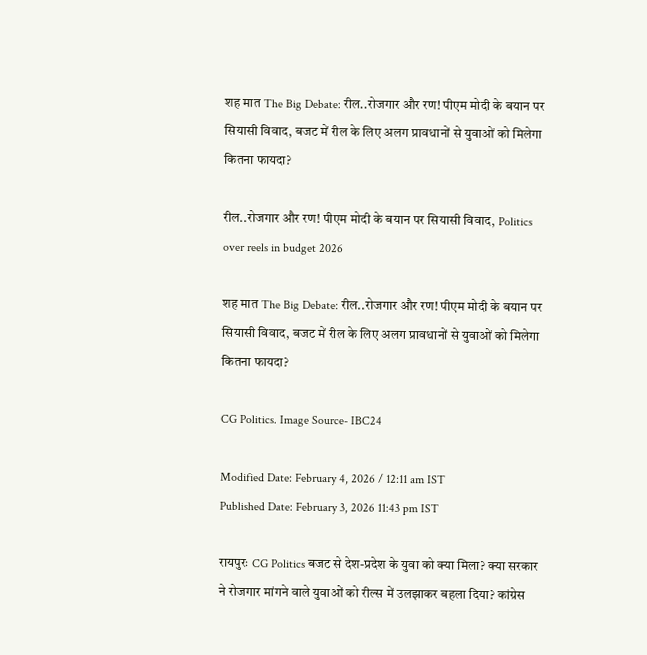शह मात The Big Debate: रील..रोजगार और रण! पीएम मोदी के बयान पर सियासी विवाद, बजट में रील के लिए अलग प्रावधानों से युवाओं को मिलेगा कितना फायदा?

रील..रोजगार और रण! पीएम मोदी के बयान पर सियासी विवाद, Politics over reels in budget 2026

शह मात The Big Debate: रील..रोजगार और रण! पीएम मोदी के बयान पर सियासी विवाद, बजट में रील के लिए अलग प्रावधानों से युवाओं को मिलेगा कितना फायदा?

CG Politics. Image Source- IBC24

Modified Date: February 4, 2026 / 12:11 am IST
Published Date: February 3, 2026 11:43 pm IST

रायपुरः CG Politics बजट से देश-प्रदेश के युवा को क्या मिला? क्या सरकार ने रोजगार मांगने वाले युवाओं को रील्स में उलझाकर बहला दिया? कांग्रेस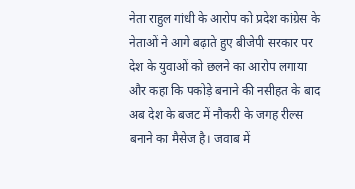नेता राहुल गांधी के आरोप को प्रदेश कांग्रेस के नेताओं ने आगे बढ़ाते हुए बीजेपी सरकार पर देश के युवाओं को छलने का आरोप लगाया और कहा कि पकोड़े बनाने की नसीहत के बाद अब देश के बजट में नौकरी के जगह रील्स बनाने का मैसेज है। जवाब में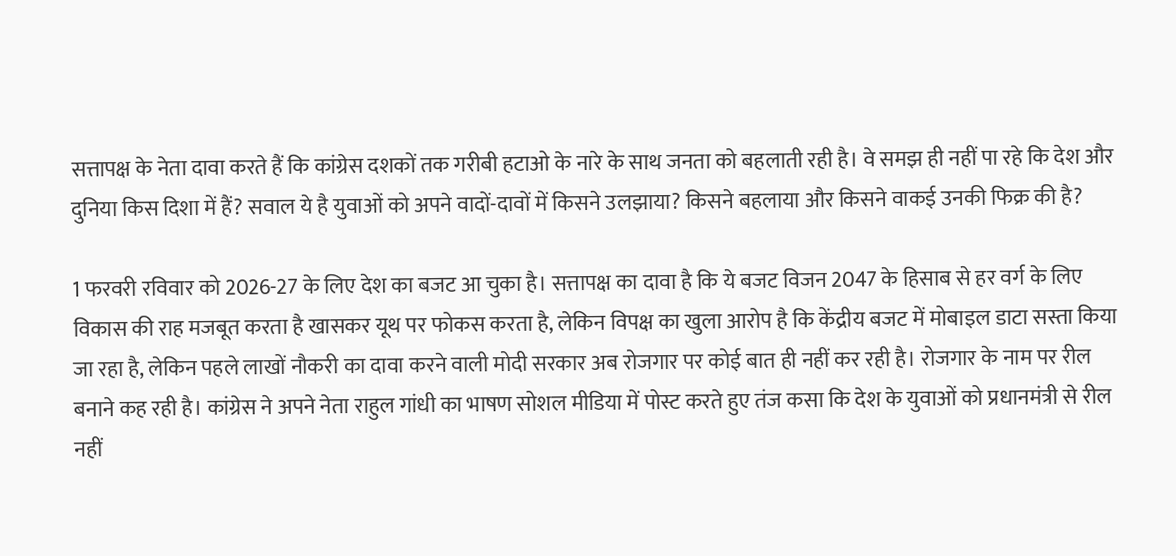सत्तापक्ष के नेता दावा करते हैं कि कांग्रेस दशकों तक गरीबी हटाओ के नारे के साथ जनता को बहलाती रही है। वे समझ ही नहीं पा रहे कि देश और दुनिया किस दिशा में हैं? सवाल ये है युवाओं को अपने वादों-दावों में किसने उलझाया? किसने बहलाया और किसने वाकई उनकी फिक्र की है?

1 फरवरी रविवार को 2026-27 के लिए देश का बजट आ चुका है। सत्तापक्ष का दावा है कि ये बजट विजन 2047 के हिसाब से हर वर्ग के लिए विकास की राह मजबूत करता है खासकर यूथ पर फोकस करता है, लेकिन विपक्ष का खुला आरोप है कि केंद्रीय बजट में मोबाइल डाटा सस्ता किया जा रहा है, लेकिन पहले लाखों नौकरी का दावा करने वाली मोदी सरकार अब रोजगार पर कोई बात ही नहीं कर रही है। रोजगार के नाम पर रील बनाने कह रही है। कांग्रेस ने अपने नेता राहुल गांधी का भाषण सोशल मीडिया में पोस्ट करते हुए तंज कसा कि देश के युवाओं को प्रधानमंत्री से रील नहीं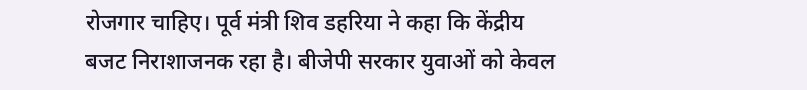रोजगार चाहिए। पूर्व मंत्री शिव डहरिया ने कहा कि केंद्रीय बजट निराशाजनक रहा है। बीजेपी सरकार युवाओं को केवल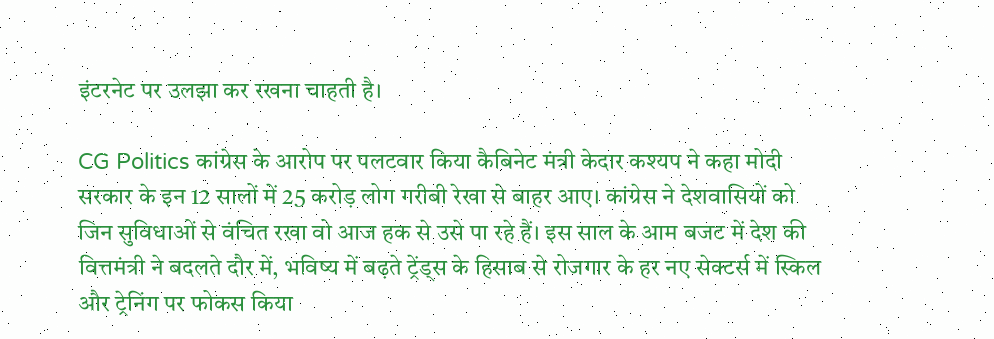इंटरनेट पर उलझा कर रखना चाहती है।

CG Politics कांग्रेस के आरोप पर पलटवार किया कैबिनेट मंत्री केदार कश्यप ने कहा मोदी सरकार के इन 12 सालों में 25 करोड़ लोग गरीबी रेखा से बाहर आए। कांग्रेस ने देशवासियों को जिन सुविधाओं से वंचित रखा वो आज हक से उसे पा रहे हैं। इस साल के आम बजट में देश की वित्तमंत्री ने बदलते दौर में, भविष्य में बढ़ते ट्रेंड्स के हिसाब से रोजगार के हर नए सेक्टर्स में स्किल और ट्रेनिंग पर फोकस किया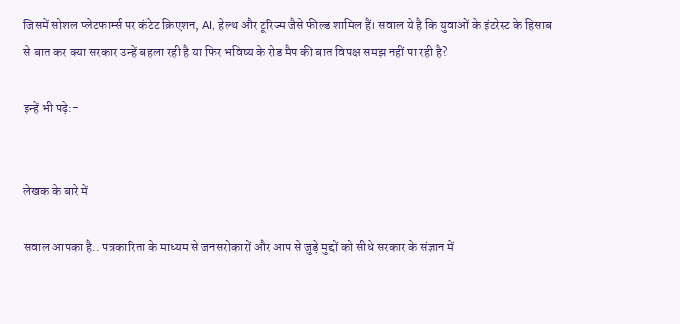जिसमें सोशल प्लेटफार्म्स पर कंटेट क्रिएशन, AI, हेल्थ और टूरिज्म जैसे फील्ड शामिल हैं। सवाल ये है कि युवाओं के इंटरेस्ट के हिसाब से बात कर क्या सरकार उन्हें बहला रही है या फिर भविष्य के रोड मैप की बात विपक्ष समझ नहीं पा रही है?

इन्हें भी पढ़े:-


लेखक के बारे में

सवाल आपका है.. पत्रकारिता के माध्यम से जनसरोकारों और आप से जुड़े मुद्दों को सीधे सरकार के संज्ञान में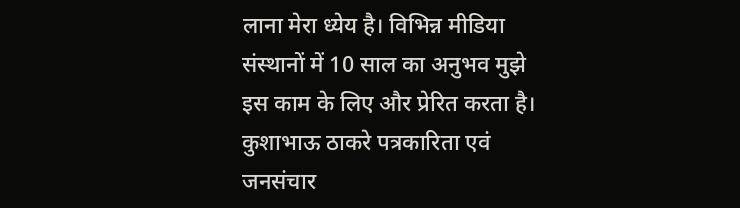लाना मेरा ध्येय है। विभिन्न मीडिया संस्थानों में 10 साल का अनुभव मुझे इस काम के लिए और प्रेरित करता है। कुशाभाऊ ठाकरे पत्रकारिता एवं जनसंचार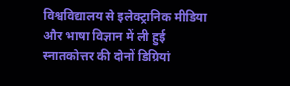विश्वविद्यालय से इलेक्ट्रानिक मीडिया और भाषा विज्ञान में ली हुई स्नातकोत्तर की दोनों डिग्रियां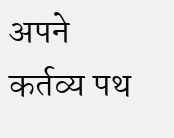अपने कर्तव्य पथ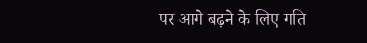पर आगे बढ़ने के लिए गति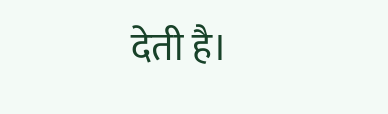देती है।